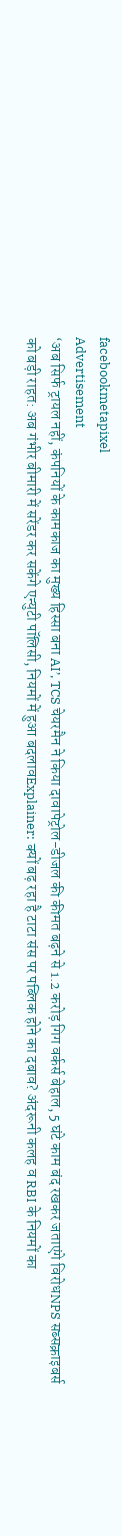facebookmetapixel
Advertisement
‘अब सिर्फ ट्रायल नहीं, कंपनियों के कामकाज का मुख्य हिस्सा बना AI’, TCS चेयरमैन ने किया दावापेट्रोल-डीजल की कीमत बढ़ने से 1.2 करोड़ गिग वर्कर्स बेहाल, 5 घंटे काम बंद रखकर जताएंगे विरोधNPS सब्सक्राइबर्स को बड़ी राहत: अब गंभीर बीमारी में सरेंडर कर सकेंगे एन्युटी पॉलिसी, नियमों में हुआ बदलावExplainer: क्यों बढ़ रहा है टाटा संस पर पब्लिक होने का दबाव? अंदरूनी कलह व RBI के नियमों का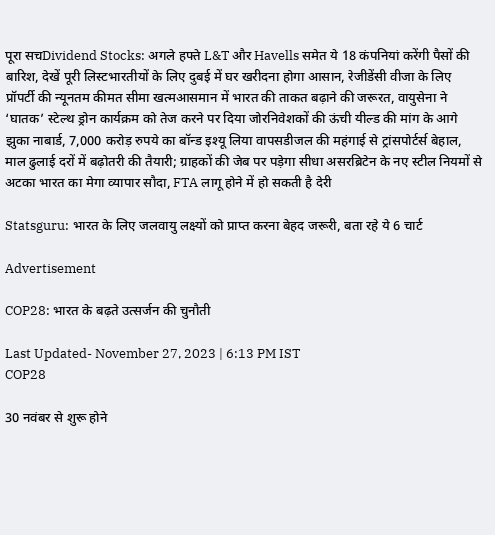पूरा सचDividend Stocks: अगले हफ्ते L&T और Havells समेत ये 18 कंपनियां करेंगी पैसों की बारिश, देखें पूरी लिस्टभारतीयों के लिए दुबई में घर खरीदना होगा आसान, रेजीडेंसी वीजा के लिए प्रॉपर्टी की न्यूनतम कीमत सीमा खत्मआसमान में भारत की ताकत बढ़ाने की जरूरत, वायुसेना ने ‘घातक’ स्टेल्थ ड्रोन कार्यक्रम को तेज करने पर दिया जोरनिवेशकों की ऊंची यील्ड की मांग के आगे झुका नाबार्ड, 7,000 करोड़ रुपये का बॉन्ड इश्यू लिया वापसडीजल की महंगाई से ट्रांसपोर्टर्स बेहाल, माल ढुलाई दरों में बढ़ोतरी की तैयारी; ग्राहकों की जेब पर पड़ेगा सीधा असरब्रिटेन के नए स्टील नियमों से अटका भारत का मेगा व्यापार सौदा, FTA लागू होने में हो सकती है देरी

Statsguru: भारत के लिए जलवायु लक्ष्यों को प्राप्त करना बेहद जरूरी, बता रहे ये 6 चार्ट

Advertisement

COP28: भारत के बढ़ते उत्सर्जन की चुनौती

Last Updated- November 27, 2023 | 6:13 PM IST
COP28

30 नवंबर से शुरू होने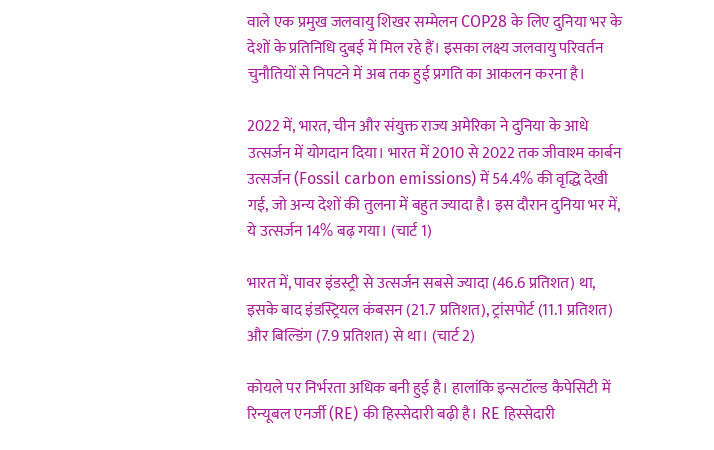वाले एक प्रमुख जलवायु शिखर सम्मेलन COP28 के लिए दुनिया भर के देशों के प्रतिनिधि दुबई में मिल रहे हैं। इसका लक्ष्य जलवायु परिवर्तन चुनौतियों से निपटने में अब तक हुई प्रगति का आकलन करना है।

2022 में, भारत, चीन और संयुक्त राज्य अमेरिका ने दुनिया के आधे उत्सर्जन में योगदान दिया। भारत में 2010 से 2022 तक जीवाश्म कार्बन उत्सर्जन (Fossil carbon emissions) में 54.4% की वृद्धि देखी गई, जो अन्य देशों की तुलना में बहुत ज्यादा है। इस दौरान दुनिया भर में, ये उत्सर्जन 14% बढ़ गया। (चार्ट 1)

भारत में, पावर इंडस्ट्री से उत्सर्जन सबसे ज्यादा (46.6 प्रतिशत) था, इसके बाद इंडस्ट्रियल कंबसन (21.7 प्रतिशत), ट्रांसपोर्ट (11.1 प्रतिशत) और बिल्डिंग (7.9 प्रतिशत) से था। (चार्ट 2)

कोयले पर निर्भरता अधिक बनी हुई है। हालांकि इन्सटॉल्ड कैपेसिटी में रिन्यूबल एनर्जी (RE) की हिस्सेदारी बढ़ी है। RE हिस्सेदारी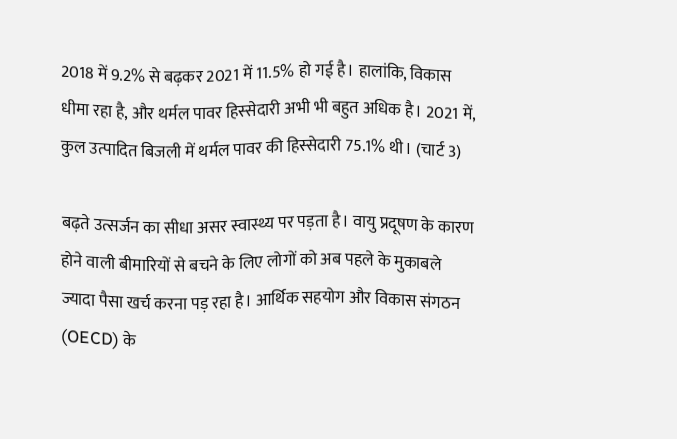2018 में 9.2% से बढ़कर 2021 में 11.5% हो गई है। हालांकि, विकास धीमा रहा है, और थर्मल पावर हिस्सेदारी अभी भी बहुत अधिक है। 2021 में, कुल उत्पादित बिजली में थर्मल पावर की हिस्सेदारी 75.1% थी। (चार्ट 3)

बढ़ते उत्सर्जन का सीधा असर स्वास्थ्य पर पड़ता है। वायु प्रदूषण के कारण होने वाली बीमारियों से बचने के लिए लोगों को अब पहले के मुकाबले ज्यादा पैसा खर्च करना पड़ रहा है। आर्थिक सहयोग और विकास संगठन (OECD) के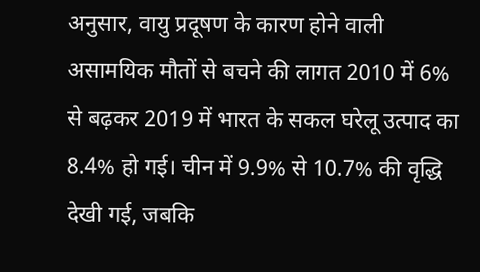अनुसार, वायु प्रदूषण के कारण होने वाली असामयिक मौतों से बचने की लागत 2010 में 6% से बढ़कर 2019 में भारत के सकल घरेलू उत्पाद का 8.4% हो गई। चीन में 9.9% से 10.7% की वृद्धि देखी गई, जबकि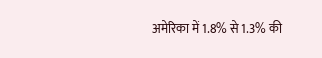अमेरिका में 1.8% से 1.3% की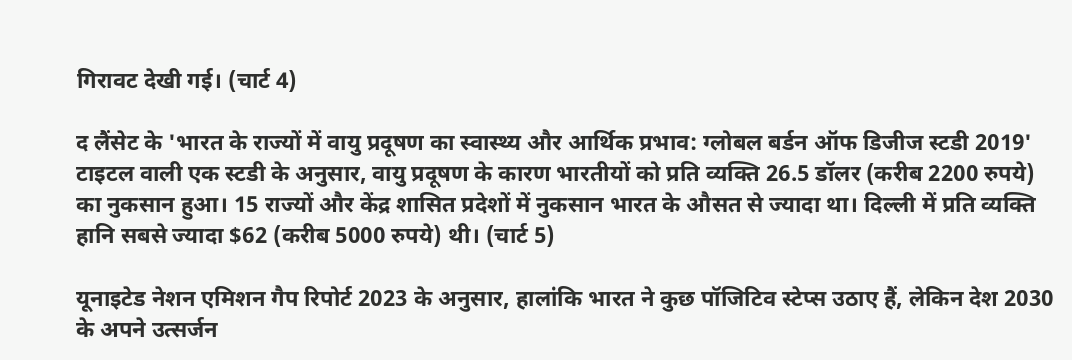गिरावट देखी गई। (चार्ट 4)

द लैंसेट के 'भारत के राज्यों में वायु प्रदूषण का स्वास्थ्य और आर्थिक प्रभाव: ग्लोबल बर्डन ऑफ डिजीज स्टडी 2019' टाइटल वाली एक स्टडी के अनुसार, वायु प्रदूषण के कारण भारतीयों को प्रति व्यक्ति 26.5 डॉलर (करीब 2200 रुपये) का नुकसान हुआ। 15 राज्यों और केंद्र शासित प्रदेशों में नुकसान भारत के औसत से ज्यादा था। दिल्ली में प्रति व्यक्ति हानि सबसे ज्यादा $62 (करीब 5000 रुपये) थी। (चार्ट 5)

यूनाइटेड नेशन एमिशन गैप रिपोर्ट 2023 के अनुसार, हालांकि भारत ने कुछ पॉजिटिव स्टेप्स उठाए हैं, लेकिन देश 2030 के अपने उत्सर्जन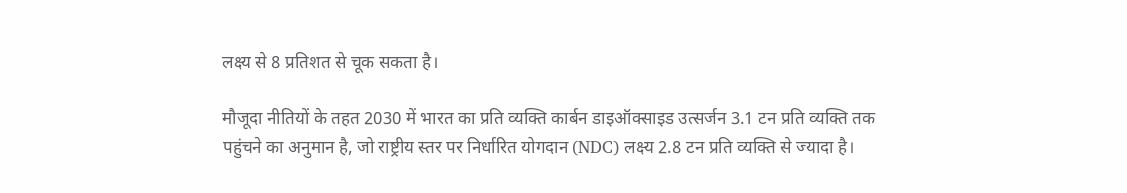लक्ष्य से 8 प्रतिशत से चूक सकता है।

मौजूदा नीतियों के तहत 2030 में भारत का प्रति व्यक्ति कार्बन डाइऑक्साइड उत्सर्जन 3.1 टन प्रति व्यक्ति तक पहुंचने का अनुमान है, जो राष्ट्रीय स्तर पर निर्धारित योगदान (NDC) लक्ष्य 2.8 टन प्रति व्यक्ति से ज्यादा है।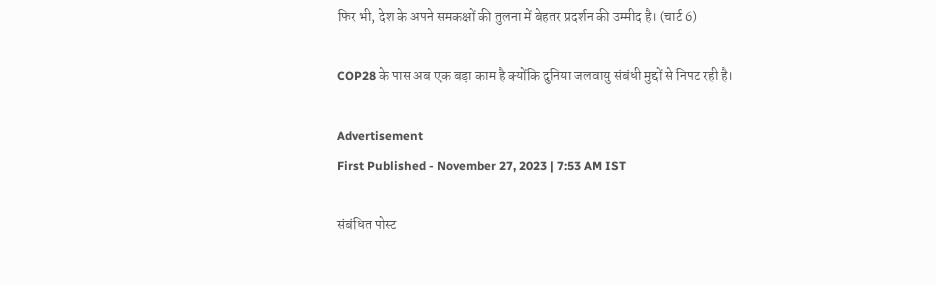फिर भी, देश के अपने समकक्षों की तुलना में बेहतर प्रदर्शन की उम्मीद है। (चार्ट 6)

COP28 के पास अब एक बड़ा काम है क्योंकि दुनिया जलवायु संबंधी मुद्दों से निपट रही है।

Advertisement
First Published - November 27, 2023 | 7:53 AM IST

संबंधित पोस्ट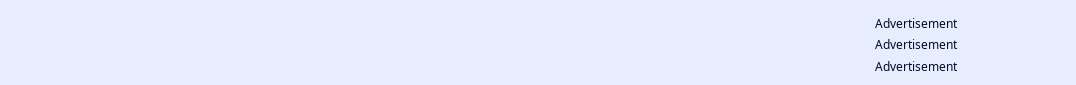Advertisement
Advertisement
Advertisement